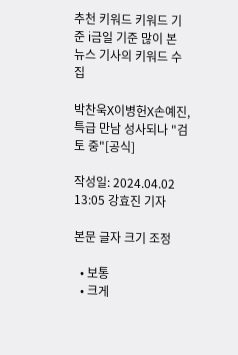추천 키워드 키워드 기준 i금일 기준 많이 본
뉴스 기사의 키워드 수집

박찬욱X이병헌X손예진, 특급 만남 성사되나 "검토 중"[공식]

작성일: 2024.04.02 13:05 강효진 기자

본문 글자 크기 조정

  • 보통
  • 크게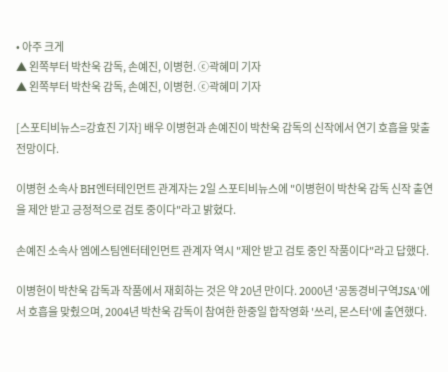• 아주 크게
▲ 왼쪽부터 박찬욱 감독, 손예진, 이병헌. ⓒ곽혜미 기자
▲ 왼쪽부터 박찬욱 감독, 손예진, 이병헌. ⓒ곽혜미 기자

[스포티비뉴스=강효진 기자] 배우 이병헌과 손예진이 박찬욱 감독의 신작에서 연기 호흡을 맞출 전망이다.

이병헌 소속사 BH엔터테인먼트 관계자는 2일 스포티비뉴스에 "이병헌이 박찬욱 감독 신작 출연을 제안 받고 긍정적으로 검토 중이다"라고 밝혔다.

손예진 소속사 엠에스팀엔터테인먼트 관계자 역시 "제안 받고 검토 중인 작품이다"라고 답했다.

이병헌이 박찬욱 감독과 작품에서 재회하는 것은 약 20년 만이다. 2000년 '공동경비구역JSA'에서 호흡을 맞췄으며, 2004년 박찬욱 감독이 참여한 한중일 합작영화 '쓰리, 몬스터'에 출연했다.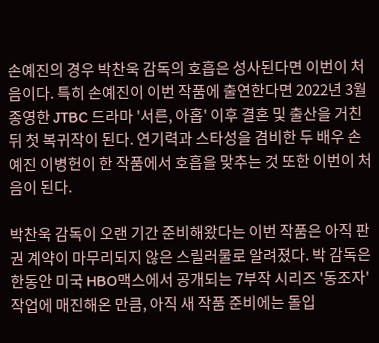손예진의 경우 박찬욱 감독의 호흡은 성사된다면 이번이 처음이다. 특히 손예진이 이번 작품에 출연한다면 2022년 3월 종영한 JTBC 드라마 '서른, 아홉' 이후 결혼 및 출산을 거친 뒤 첫 복귀작이 된다. 연기력과 스타성을 겸비한 두 배우 손예진 이병헌이 한 작품에서 호흡을 맞추는 것 또한 이번이 처음이 된다.

박찬욱 감독이 오랜 기간 준비해왔다는 이번 작품은 아직 판권 계약이 마무리되지 않은 스릴러물로 알려졌다. 박 감독은 한동안 미국 HBO맥스에서 공개되는 7부작 시리즈 '동조자' 작업에 매진해온 만큼, 아직 새 작품 준비에는 돌입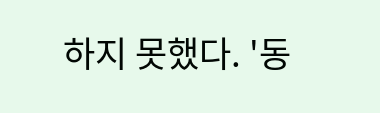하지 못했다. '동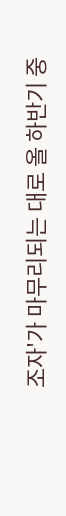조자'가 마무리되는 대로 올 하반기 중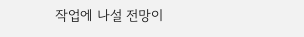작업에 나설 전망이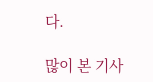다.

많이 본 기사